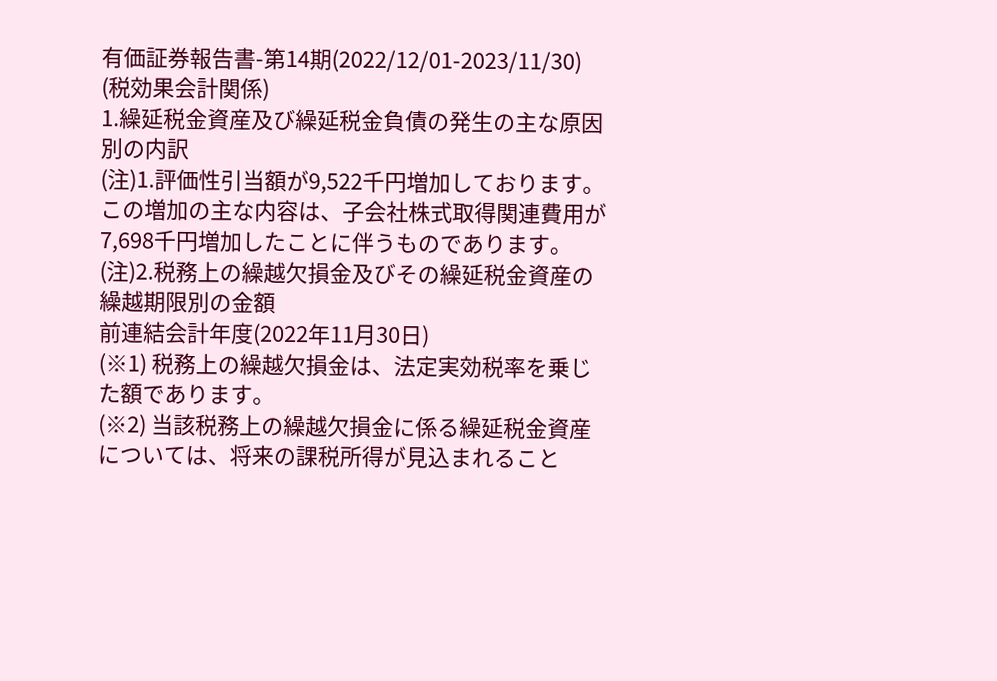有価証券報告書-第14期(2022/12/01-2023/11/30)
(税効果会計関係)
1.繰延税金資産及び繰延税金負債の発生の主な原因別の内訳
(注)1.評価性引当額が9,522千円増加しております。この増加の主な内容は、子会社株式取得関連費用が7,698千円増加したことに伴うものであります。
(注)2.税務上の繰越欠損金及びその繰延税金資産の繰越期限別の金額
前連結会計年度(2022年11月30日)
(※1) 税務上の繰越欠損金は、法定実効税率を乗じた額であります。
(※2) 当該税務上の繰越欠損金に係る繰延税金資産については、将来の課税所得が見込まれること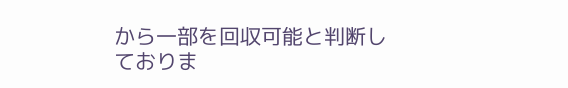から一部を回収可能と判断しておりま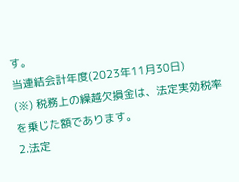す。
当連結会計年度(2023年11月30日)
(※) 税務上の繰越欠損金は、法定実効税率を乗じた額であります。
2.法定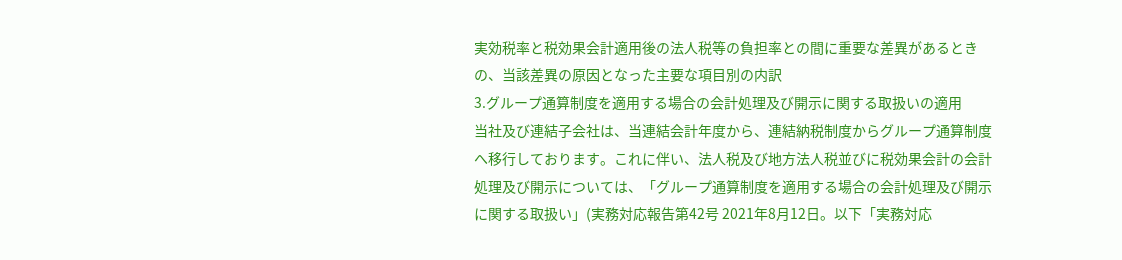実効税率と税効果会計適用後の法人税等の負担率との間に重要な差異があるときの、当該差異の原因となった主要な項目別の内訳
3.グループ通算制度を適用する場合の会計処理及び開示に関する取扱いの適用
当社及び連結子会社は、当連結会計年度から、連結納税制度からグループ通算制度へ移行しております。これに伴い、法人税及び地方法人税並びに税効果会計の会計処理及び開示については、「グループ通算制度を適用する場合の会計処理及び開示に関する取扱い」(実務対応報告第42号 2021年8月12日。以下「実務対応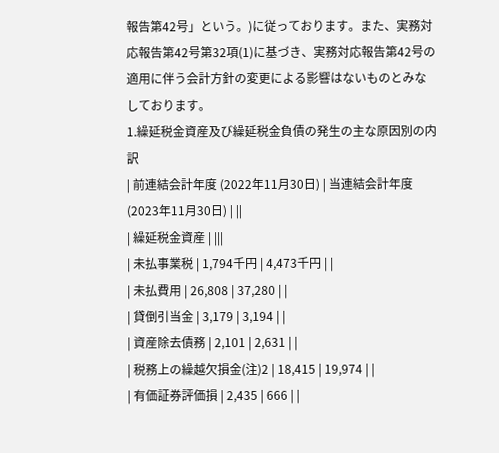報告第42号」という。)に従っております。また、実務対応報告第42号第32項(1)に基づき、実務対応報告第42号の適用に伴う会計方針の変更による影響はないものとみなしております。
1.繰延税金資産及び繰延税金負債の発生の主な原因別の内訳
| 前連結会計年度 (2022年11月30日) | 当連結会計年度 (2023年11月30日) | ||
| 繰延税金資産 | |||
| 未払事業税 | 1,794千円 | 4,473千円 | |
| 未払費用 | 26,808 | 37,280 | |
| 貸倒引当金 | 3,179 | 3,194 | |
| 資産除去債務 | 2,101 | 2,631 | |
| 税務上の繰越欠損金(注)2 | 18,415 | 19,974 | |
| 有価証券評価損 | 2,435 | 666 | |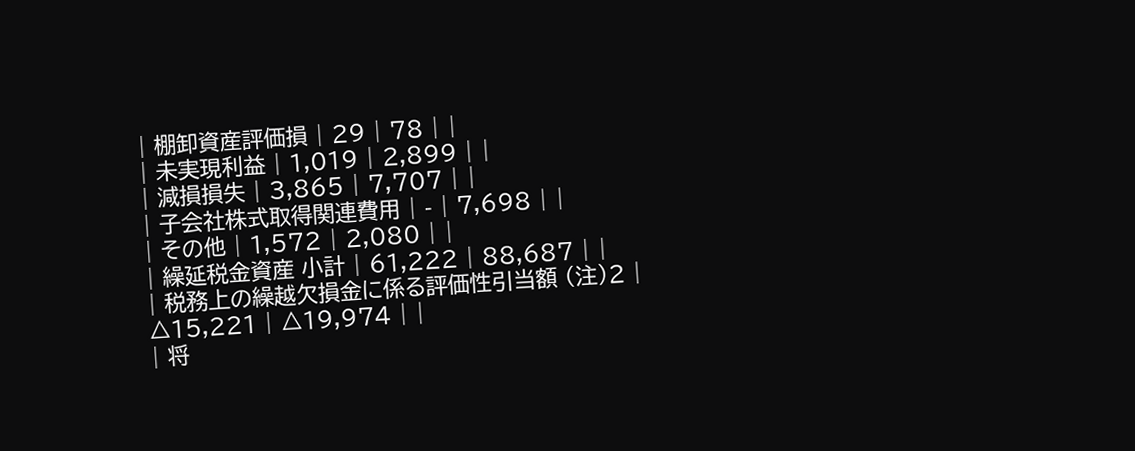| 棚卸資産評価損 | 29 | 78 | |
| 未実現利益 | 1,019 | 2,899 | |
| 減損損失 | 3,865 | 7,707 | |
| 子会社株式取得関連費用 | - | 7,698 | |
| その他 | 1,572 | 2,080 | |
| 繰延税金資産 小計 | 61,222 | 88,687 | |
| 税務上の繰越欠損金に係る評価性引当額 (注)2 | △15,221 | △19,974 | |
| 将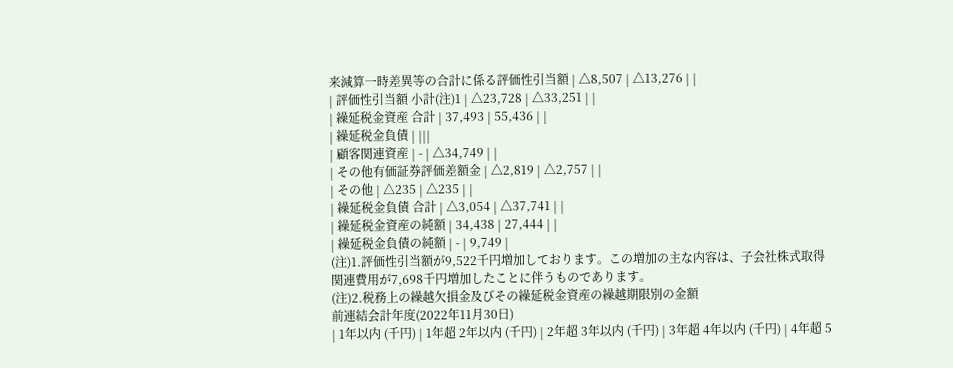来減算一時差異等の合計に係る評価性引当額 | △8,507 | △13,276 | |
| 評価性引当額 小計(注)1 | △23,728 | △33,251 | |
| 繰延税金資産 合計 | 37,493 | 55,436 | |
| 繰延税金負債 | |||
| 顧客関連資産 | - | △34,749 | |
| その他有価証券評価差額金 | △2,819 | △2,757 | |
| その他 | △235 | △235 | |
| 繰延税金負債 合計 | △3,054 | △37,741 | |
| 繰延税金資産の純額 | 34,438 | 27,444 | |
| 繰延税金負債の純額 | - | 9,749 |
(注)1.評価性引当額が9,522千円増加しております。この増加の主な内容は、子会社株式取得関連費用が7,698千円増加したことに伴うものであります。
(注)2.税務上の繰越欠損金及びその繰延税金資産の繰越期限別の金額
前連結会計年度(2022年11月30日)
| 1年以内 (千円) | 1年超 2年以内 (千円) | 2年超 3年以内 (千円) | 3年超 4年以内 (千円) | 4年超 5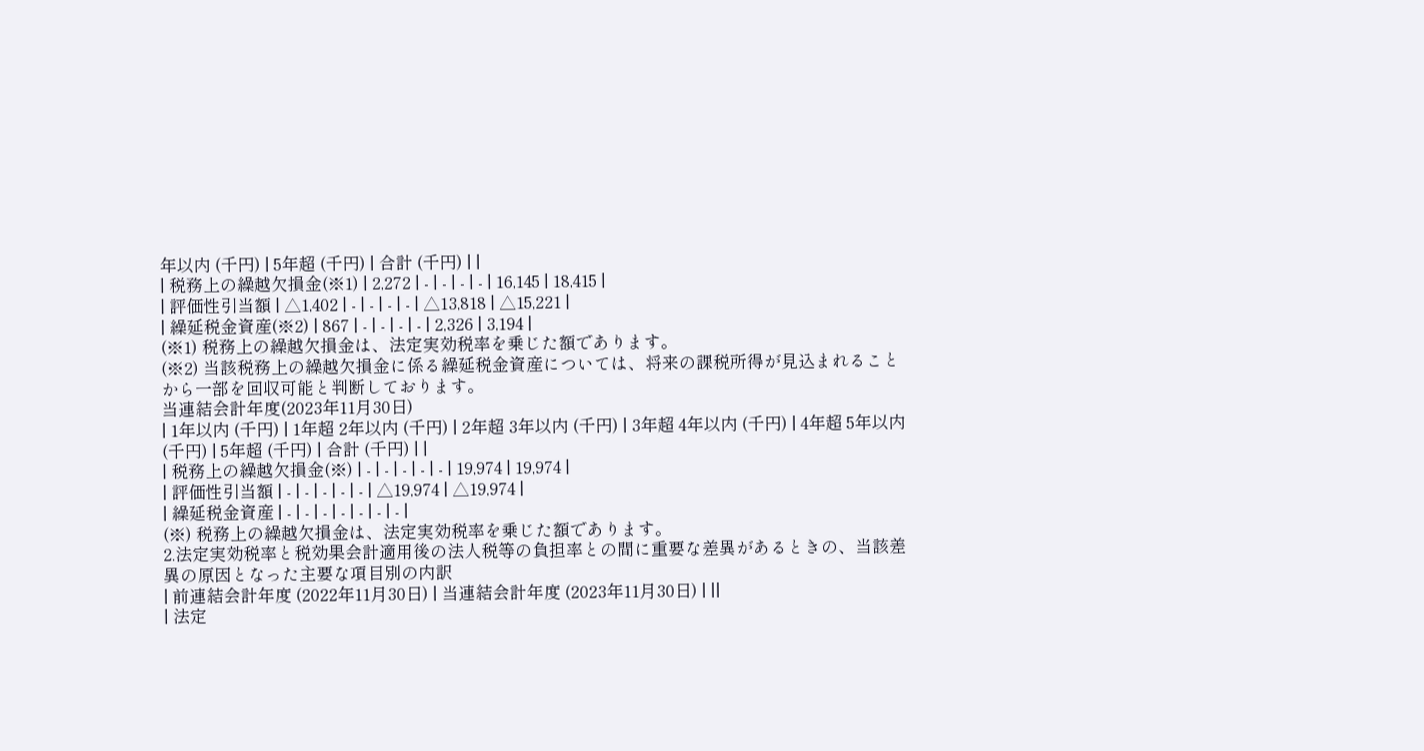年以内 (千円) | 5年超 (千円) | 合計 (千円) | |
| 税務上の繰越欠損金(※1) | 2,272 | - | - | - | - | 16,145 | 18,415 |
| 評価性引当額 | △1,402 | - | - | - | - | △13,818 | △15,221 |
| 繰延税金資産(※2) | 867 | - | - | - | - | 2,326 | 3,194 |
(※1) 税務上の繰越欠損金は、法定実効税率を乗じた額であります。
(※2) 当該税務上の繰越欠損金に係る繰延税金資産については、将来の課税所得が見込まれることから一部を回収可能と判断しております。
当連結会計年度(2023年11月30日)
| 1年以内 (千円) | 1年超 2年以内 (千円) | 2年超 3年以内 (千円) | 3年超 4年以内 (千円) | 4年超 5年以内 (千円) | 5年超 (千円) | 合計 (千円) | |
| 税務上の繰越欠損金(※) | - | - | - | - | - | 19,974 | 19,974 |
| 評価性引当額 | - | - | - | - | - | △19,974 | △19,974 |
| 繰延税金資産 | - | - | - | - | - | - | - |
(※) 税務上の繰越欠損金は、法定実効税率を乗じた額であります。
2.法定実効税率と税効果会計適用後の法人税等の負担率との間に重要な差異があるときの、当該差異の原因となった主要な項目別の内訳
| 前連結会計年度 (2022年11月30日) | 当連結会計年度 (2023年11月30日) | ||
| 法定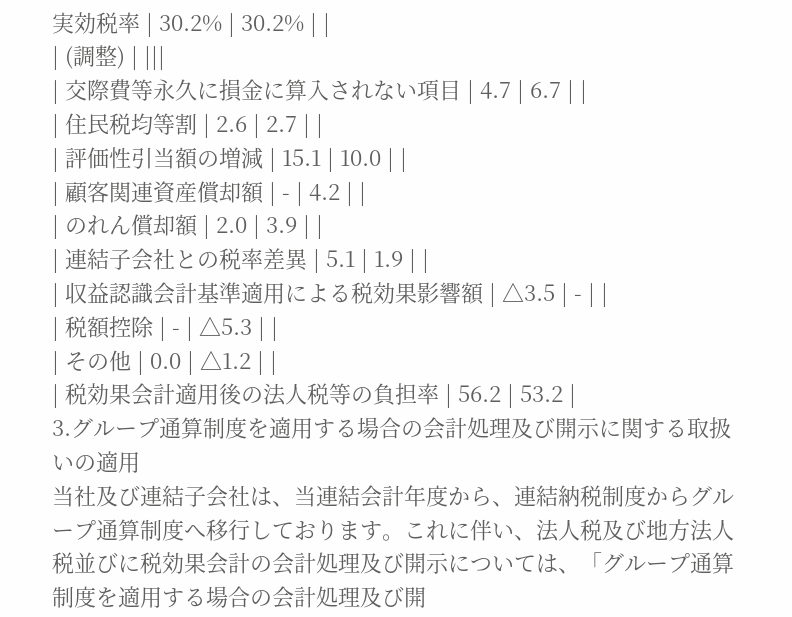実効税率 | 30.2% | 30.2% | |
| (調整) | |||
| 交際費等永久に損金に算入されない項目 | 4.7 | 6.7 | |
| 住民税均等割 | 2.6 | 2.7 | |
| 評価性引当額の増減 | 15.1 | 10.0 | |
| 顧客関連資産償却額 | - | 4.2 | |
| のれん償却額 | 2.0 | 3.9 | |
| 連結子会社との税率差異 | 5.1 | 1.9 | |
| 収益認識会計基準適用による税効果影響額 | △3.5 | - | |
| 税額控除 | - | △5.3 | |
| その他 | 0.0 | △1.2 | |
| 税効果会計適用後の法人税等の負担率 | 56.2 | 53.2 |
3.グループ通算制度を適用する場合の会計処理及び開示に関する取扱いの適用
当社及び連結子会社は、当連結会計年度から、連結納税制度からグループ通算制度へ移行しております。これに伴い、法人税及び地方法人税並びに税効果会計の会計処理及び開示については、「グループ通算制度を適用する場合の会計処理及び開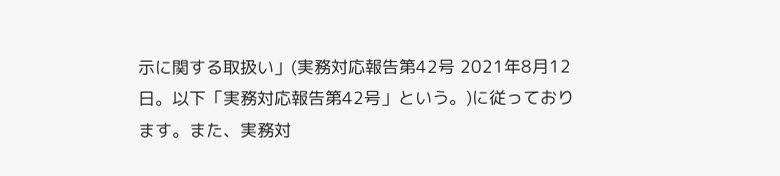示に関する取扱い」(実務対応報告第42号 2021年8月12日。以下「実務対応報告第42号」という。)に従っております。また、実務対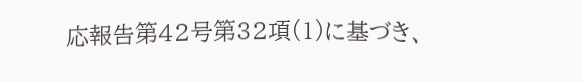応報告第42号第32項(1)に基づき、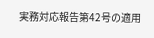実務対応報告第42号の適用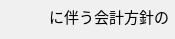に伴う会計方針の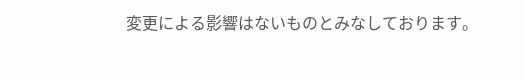変更による影響はないものとみなしております。